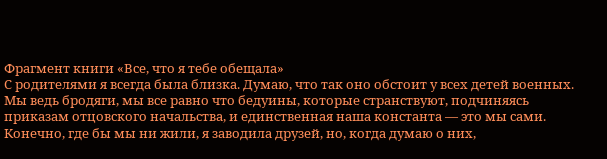Фрагмент книги «Все, что я тебе обещала»
С родителями я всегда была близка. Думаю, что так оно обстоит у всех детей военных. Мы ведь бродяги, мы все равно что бедуины, которые странствуют, подчиняясь приказам отцовского начальства, и единственная наша константа — это мы сами. Конечно, где бы мы ни жили, я заводила друзей, но, когда думаю о них,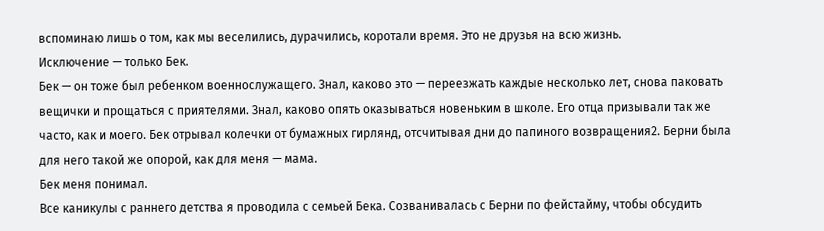вспоминаю лишь о том, как мы веселились, дурачились, коротали время. Это не друзья на всю жизнь.
Исключение — только Бек.
Бек — он тоже был ребенком военнослужащего. Знал, каково это — переезжать каждые несколько лет, снова паковать вещички и прощаться с приятелями. Знал, каково опять оказываться новеньким в школе. Его отца призывали так же часто, как и моего. Бек отрывал колечки от бумажных гирлянд, отсчитывая дни до папиного возвращения2. Берни была для него такой же опорой, как для меня — мама.
Бек меня понимал.
Все каникулы с раннего детства я проводила с семьей Бека. Созванивалась с Берни по фейстайму, чтобы обсудить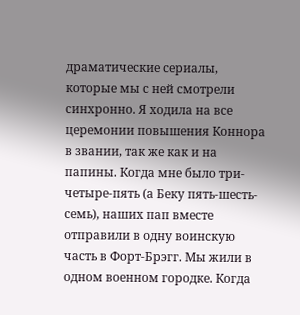драматические сериалы, которые мы с ней смотрели синхронно. Я ходила на все церемонии повышения Коннора в звании, так же как и на папины. Когда мне было три-четыре-пять (а Беку пять-шесть-семь), наших пап вместе отправили в одну воинскую часть в Форт-Брэгг. Мы жили в одном военном городке. Когда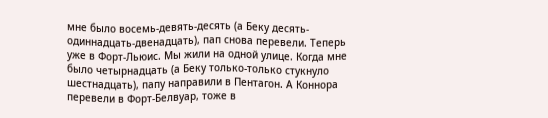мне было восемь-девять-десять (а Беку десять-одиннадцать-двенадцать), пап снова перевели. Теперь уже в Форт-Льюис. Мы жили на одной улице. Когда мне было четырнадцать (а Беку только-только стукнуло шестнадцать), папу направили в Пентагон. А Коннора перевели в Форт-Белвуар, тоже в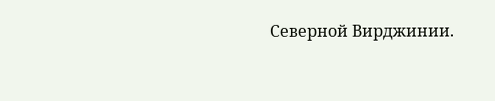Северной Вирджинии.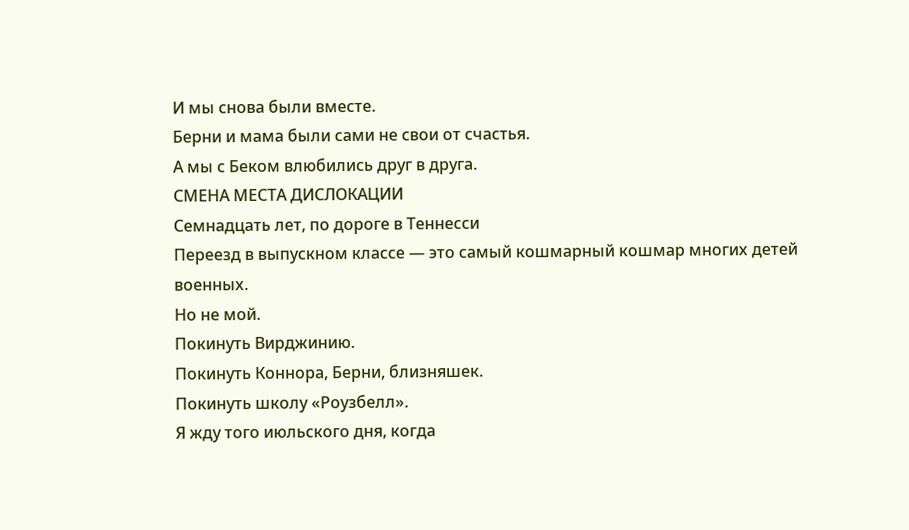И мы снова были вместе.
Берни и мама были сами не свои от счастья.
А мы с Беком влюбились друг в друга.
СМЕНА МЕСТА ДИСЛОКАЦИИ
Семнадцать лет, по дороге в Теннесси
Переезд в выпускном классе — это самый кошмарный кошмар многих детей военных.
Но не мой.
Покинуть Вирджинию.
Покинуть Коннора, Берни, близняшек.
Покинуть школу «Роузбелл».
Я жду того июльского дня, когда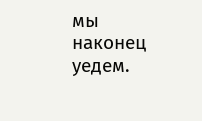мы наконец уедем.